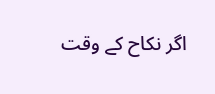اگر نکاح کے وقت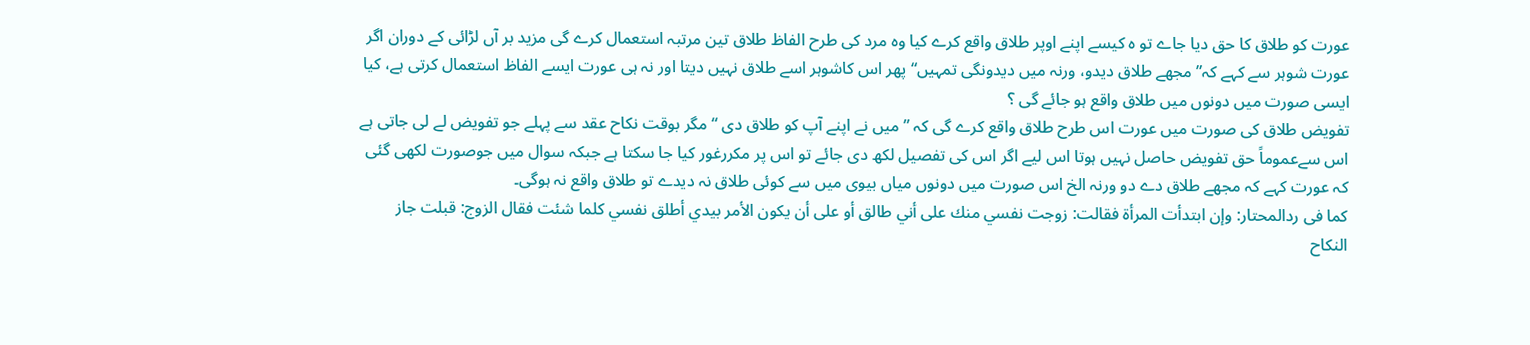عورت کو طلاق کا حق دیا جاے تو ہ کیسے اپنے اوپر طلاق واقع کرے کیا وہ مرد کی طرح الفاظ طلاق تین مرتبہ استعمال کرے گی مزید بر آں لڑائی کے دوران اگر عورت شوہر سے کہے کہ” مجھے طلاق دیدو، ورنہ میں دیدونگی تمہیں“ پھر اس کاشوہر اسے طلاق نہیں دیتا اور نہ ہی عورت ایسے الفاظ استعمال کرتی ہے، کیا ایسی صورت میں دونوں میں طلاق واقع ہو جائے گی ؟
تفویض طلاق کی صورت میں عورت اس طرح طلاق واقع کرے گی کہ ” میں نے اپنے آپ کو طلاق دی “مگر بوقت نکاح عقد سے پہلے جو تفویض لے لی جاتی ہے اس سےعموماً حق تفویض حاصل نہیں ہوتا اس لیے اگر اس کی تفصیل لکھ دی جائے تو اس پر مکررغور کیا جا سکتا ہے جبکہ سوال میں جوصورت لکھی گئی کہ عورت کہے کہ مجھے طلاق دے دو ورنہ الخ اس صورت میں دونوں میاں بیوی میں سے کوئی طلاق نہ دیدے تو طلاق واقع نہ ہوگی۔
کما فی ردالمحتار: وإن ابتدأت المرأة فقالت: زوجت نفسي منك على أني طالق أو على أن يكون الأمر بيدي أطلق نفسي كلما شئت فقال الزوج: قبلت جاز النكاح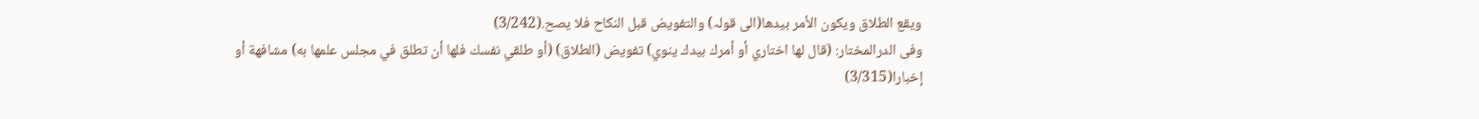ويقع الطلاق ويكون الأمر بيدها(الی قولہ) والتفويض قبل النكاح فلا يصح.(3/242)
وفی الدرالمختار: (قال لها اختاري أو أمرك بيدك ينوي) تفويض (الطلاق) (أو طلقي نفسك فلها أن تطلق في مجلس علمها به) مشافهة أو إخبارا(3/315)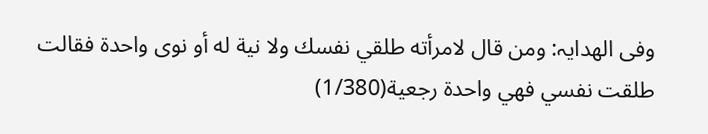وفی الھدایہ: ومن قال لامرأته طلقي نفسك ولا نية له أو نوى واحدة فقالت طلقت نفسي فهي واحدة رجعية(1/380)